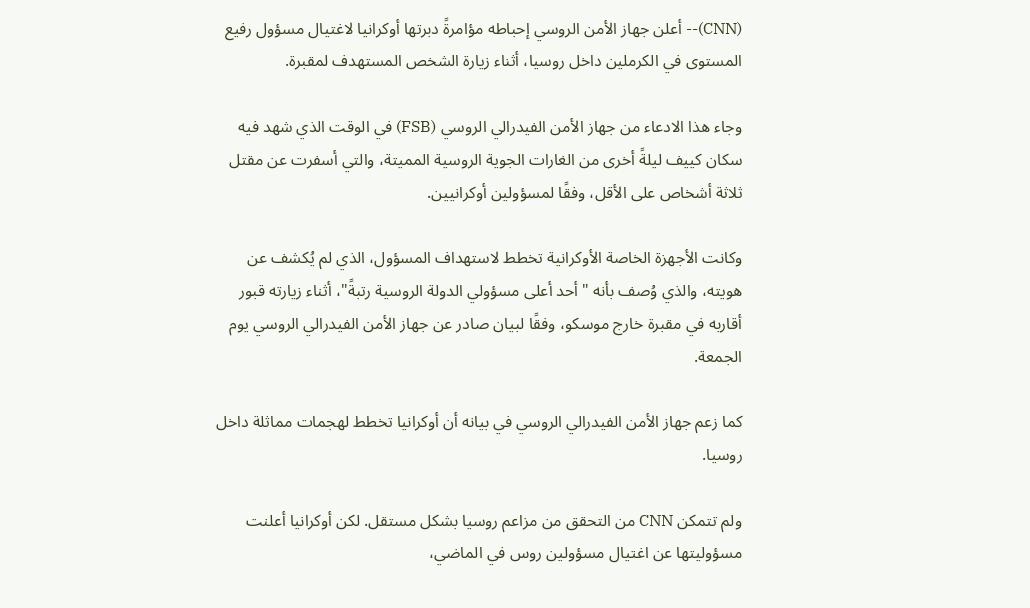(CNN)-- أعلن جهاز الأمن الروسي إحباطه مؤامرةً دبرتها أوكرانيا لاغتيال مسؤول رفيع المستوى في الكرملين داخل روسيا، أثناء زيارة الشخص المستهدف لمقبرة.

وجاء هذا الادعاء من جهاز الأمن الفيدرالي الروسي (FSB) في الوقت الذي شهد فيه سكان كييف ليلةً أخرى من الغارات الجوية الروسية المميتة، والتي أسفرت عن مقتل ثلاثة أشخاص على الأقل، وفقًا لمسؤولين أوكرانيين.

وكانت الأجهزة الخاصة الأوكرانية تخطط لاستهداف المسؤول، الذي لم يُكشف عن هويته، والذي وُصف بأنه "أحد أعلى مسؤولي الدولة الروسية رتبةً"، أثناء زيارته قبور أقاربه في مقبرة خارج موسكو، وفقًا لبيان صادر عن جهاز الأمن الفيدرالي الروسي يوم الجمعة.

كما زعم جهاز الأمن الفيدرالي الروسي في بيانه أن أوكرانيا تخطط لهجمات مماثلة داخل روسيا.

ولم تتمكن CNN من التحقق من مزاعم روسيا بشكل مستقل. لكن أوكرانيا أعلنت مسؤوليتها عن اغتيال مسؤولين روس في الماضي،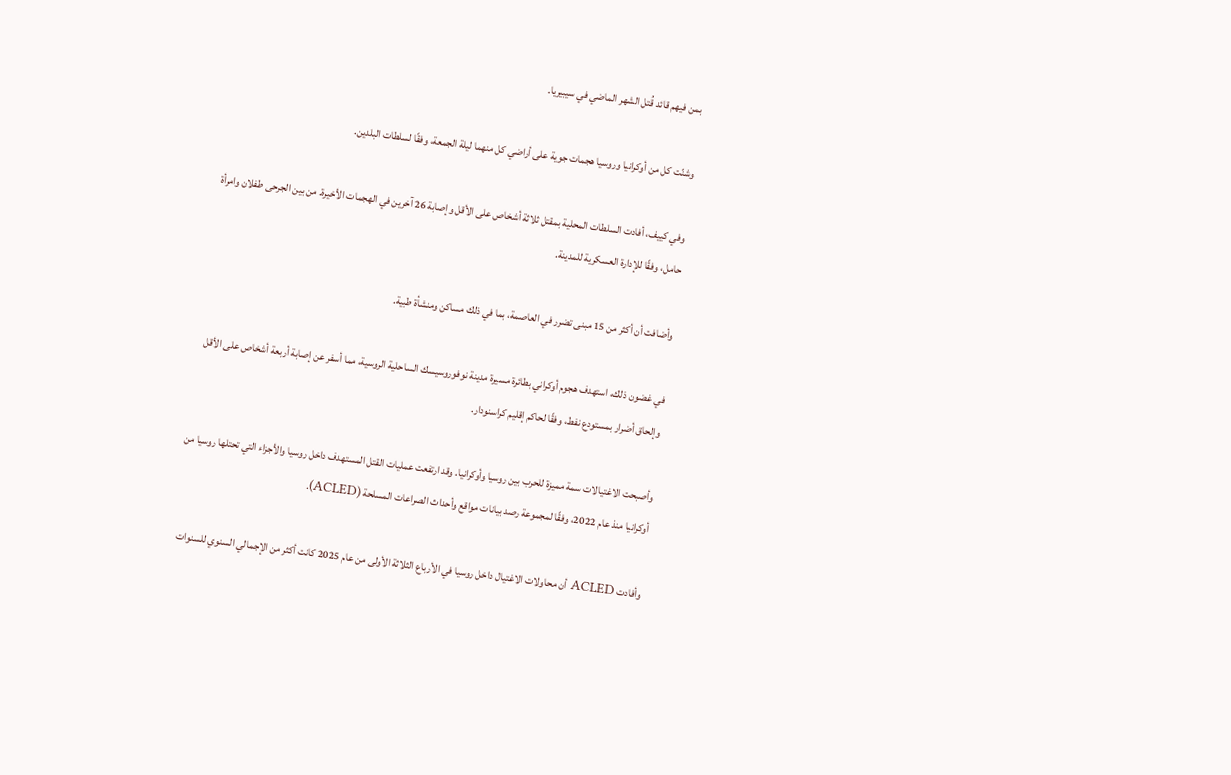بمن فيهم قائد قُتل الشهر الماضي في سيبيريا.

وشنّت كل من أوكرانيا وروسيا هجمات جوية على أراضي كل منهما ليلة الجمعة، وفقًا لسلطات البلدين.

وفي كييف، أفادت السلطات المحلية بمقتل ثلاثة أشخاص على الأقل وإصابة 26 آخرين في الهجمات الأخيرة. من بين الجرحى طفلان وامرأة حامل، وفقًا للإدارة العسكرية للمدينة.

وأضافت أن أكثر من 15 مبنى تضرر في العاصمة، بما في ذلك مساكن ومنشأة طبية.

في غضون ذلك، استهدف هجوم أوكراني بطائرة مسيرة مدينة نوفوروسيسك الساحلية الروسية، مما أسفر عن إصابة أربعة أشخاص على الأقل وإلحاق أضرار بمستودع نفط، وفقًا لحاكم إقليم كراسنودار.

وأصبحت الاغتيالات سمة مميزة للحرب بين روسيا وأوكرانيا. وقد ارتفعت عمليات القتل المستهدف داخل روسيا والأجزاء التي تحتلها روسيا من أوكرانيا منذ عام 2022، وفقًا لمجموعة رصد بيانات مواقع وأحداث الصراعات المسلحة (ACLED).

وأفادت ACLED أن محاولات الاغتيال داخل روسيا في الأرباع الثلاثة الأولى من عام 2025 كانت أكثر من الإجمالي السنوي للسنوات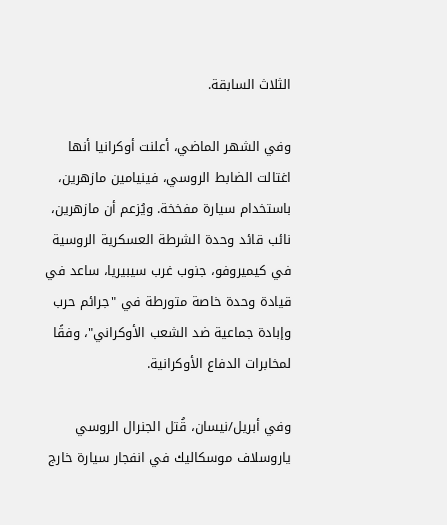الثلاث السابقة.

وفي الشهر الماضي، أعلنت أوكرانيا أنها اغتالت الضابط الروسي، فينيامين مازهرين، باستخدام سيارة مفخخة. ويُزعم أن مازهرين، نائب قائد وحدة الشرطة العسكرية الروسية في كيميروفو، جنوب غرب سيبيريا، ساعد في قيادة وحدة خاصة متورطة في "جرائم حرب وإبادة جماعية ضد الشعب الأوكراني"، وفقًا لمخابرات الدفاع الأوكرانية.

وفي أبريل/نيسان، قُتل الجنرال الروسي ياروسلاف موسكاليك في انفجار سيارة خارج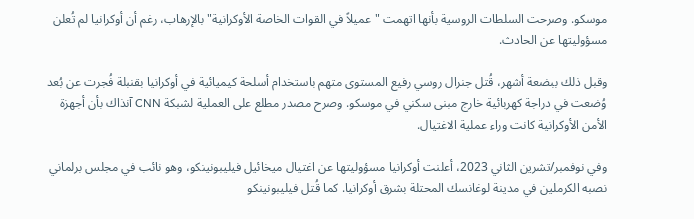موسكو. وصرحت السلطات الروسية بأنها اتهمت "عميلاً في القوات الخاصة الأوكرانية" بالإرهاب، رغم أن أوكرانيا لم تُعلن مسؤوليتها عن الحادث.

وقبل ذلك ببضعة أشهر، قُتل جنرال روسي رفيع المستوى متهم باستخدام أسلحة كيميائية في أوكرانيا بقنبلة فُجرت عن بُعد وُضعت في دراجة كهربائية خارج مبنى سكني في موسكو. وصرح مصدر مطلع على العملية لشبكة CNN آنذاك بأن أجهزة الأمن الأوكرانية كانت وراء عملية الاغتيال.

وفي نوفمبر/تشرين الثاني 2023، أعلنت أوكرانيا مسؤوليتها عن اغتيال ميخائيل فيليبونينكو، وهو نائب في مجلس برلماني نصبه الكرملين في مدينة لوغانسك المحتلة بشرق أوكرانيا. كما قُتل فيليبونينكو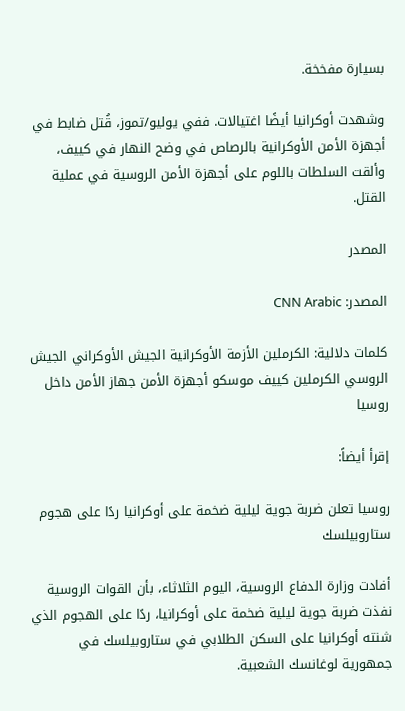بسيارة مفخخة.

وشهدت أوكرانيا أيضًا اغتيالات. ففي يوليو/تموز، قُتل ضابط في أجهزة الأمن الأوكرانية بالرصاص في وضح النهار في كييف، وألقت السلطات باللوم على أجهزة الأمن الروسية في عملية القتل.

المصدر

المصدر: CNN Arabic

كلمات دلالية: الكرملين الأزمة الأوكرانية الجيش الأوكراني الجيش الروسي الكرملين كييف موسكو أجهزة الأمن جهاز الأمن داخل روسیا

إقرأ أيضاً:

روسيا تعلن ضربة جوية ليلية ضخمة على أوكرانيا ردًا على هجوم ستاروبيلسك

أفادت وزارة الدفاع الروسية، اليوم الثلاثاء، بأن القوات الروسية نفذت ضربة جوية ليلية ضخمة على أوكرانيا، ردًا على الهجوم الذي شنته أوكرانيا على السكن الطلابي في ستاروبيلسك في جمهورية لوغانسك الشعبية.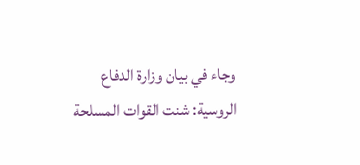وجاء في بيان وزارة الدفاع الروسية: شنت القوات المسلحة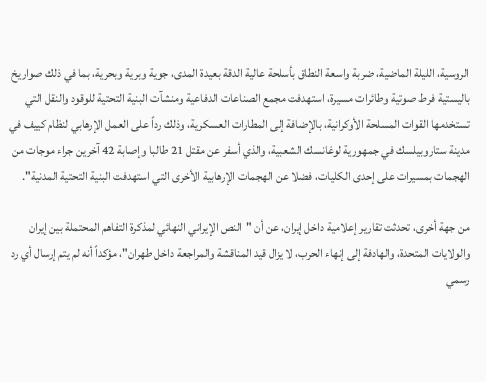الروسية، الليلة الماضية، ضربة واسعة النطاق بأسلحة عالية الدقة بعيدة المدى، جوية وبرية وبحرية، بما في ذلك صواريخ باليستية فرط صوتية وطائرات مسيرة، استهدفت مجمع الصناعات الدفاعية ومنشآت البنية التحتية للوقود والنقل التي تستخدمها القوات المسلحة الأوكرانية، بالإضافة إلى المطارات العسكرية، وذلك رداً على العمل الإرهابي لنظام كييف في مدينة ستاروبيلسك في جمهورية لوغانسك الشعبية، والذي أسفر عن مقتل 21 طالبا وإصابة 42 آخرين جراء موجات من الهجمات بمسيرات على إحدى الكليات، فضلا عن الهجمات الإرهابية الأخرى التي استهدفت البنية التحتية المدنية".

من جهة أخرى، تحدثت تقارير إعلامية داخل إيران، عن أن "النص الإيراني النهائي لمذكرة التفاهم المحتملة بين إيران والولايات المتحدة، والهادفة إلى إنهاء الحرب، لا يزال قيد المناقشة والمراجعة داخل طهران"، مؤكداً أنه لم يتم إرسال أي رد رسمي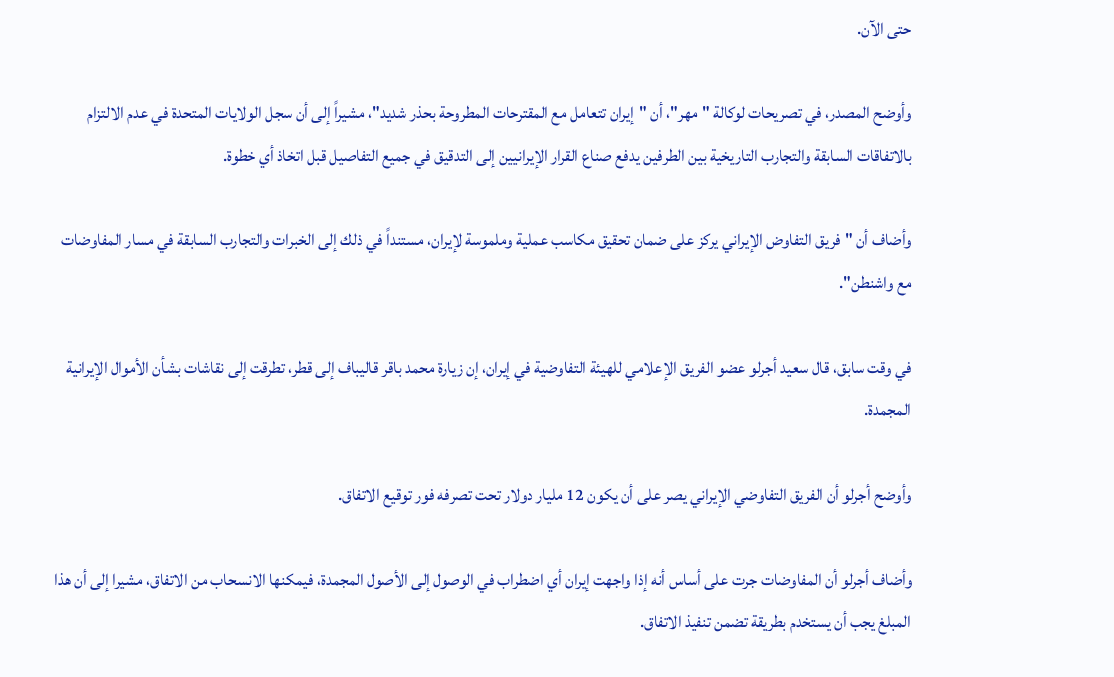حتى الآن.

وأوضح المصدر، في تصريحات لوكالة "مهر"، أن "إيران تتعامل مع المقترحات المطروحة بحذر شديد"، مشيراً إلى أن سجل الولايات المتحدة في عدم الالتزام بالاتفاقات السابقة والتجارب التاريخية بين الطرفين يدفع صناع القرار الإيرانيين إلى التدقيق في جميع التفاصيل قبل اتخاذ أي خطوة.

وأضاف أن "فريق التفاوض الإيراني يركز على ضمان تحقيق مكاسب عملية وملموسة لإيران، مستنداً في ذلك إلى الخبرات والتجارب السابقة في مسار المفاوضات مع واشنطن".

في وقت سابق، قال سعيد أجرلو عضو الفريق الإعلامي للهيئة التفاوضية في إيران، إن زيارة محمد باقر قاليباف إلى قطر، تطرقت إلى نقاشات بشأن الأموال الإيرانية المجمدة.

وأوضح أجرلو أن الفريق التفاوضي الإيراني يصر على أن يكون 12 مليار دولار تحت تصرفه فور توقيع الاتفاق.

وأضاف أجرلو أن المفاوضات جرت على أساس أنه إذا واجهت إيران أي اضطراب في الوصول إلى الأصول المجمدة، فيمكنها الانسحاب من الاتفاق، مشيرا إلى أن هذا المبلغ يجب أن يستخدم بطريقة تضمن تنفيذ الاتفاق.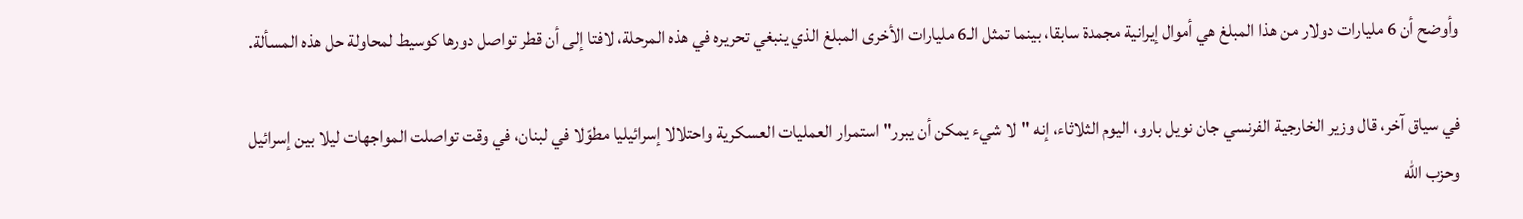وأوضح أن 6 مليارات دولار من هذا المبلغ هي أموال إيرانية مجمدة سابقا، بينما تمثل الـ6 مليارات الأخرى المبلغ الذي ينبغي تحريره في هذه المرحلة، لافتا إلى أن قطر تواصل دورها كوسيط لمحاولة حل هذه المسألة.

في سياق آخر، قال وزير الخارجية الفرنسي جان نويل بارو، اليوم الثلاثاء، إنه "لا شيء يمكن أن يبرر" استمرار العمليات العسكرية واحتلالا إسرائيليا مطوّلا في لبنان، في وقت تواصلت المواجهات ليلا بين إسرائيل وحزب الله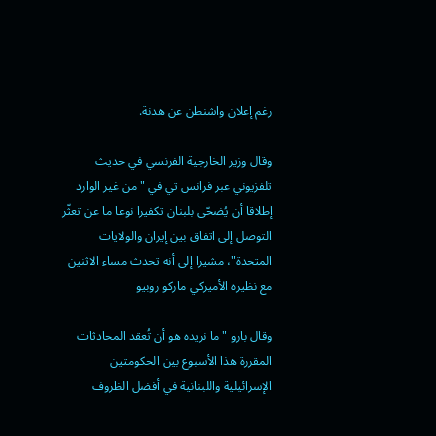رغم إعلان واشنطن عن هدنة.

وقال وزير الخارجية الفرنسي في حديث تلفزيوني عبر فرانس تي في "من غير الوارد إطلاقا أن يُضحّى بلبنان تكفيرا نوعا ما عن تعثّر التوصل إلى اتفاق بين إيران والولايات المتحدة"، مشيرا إلى أنه تحدث مساء الاثنين مع نظيره الأميركي ماركو روبيو

وقال بارو "ما نريده هو أن تُعقد المحادثات المقررة هذا الأسبوع بين الحكومتين الإسرائيلية واللبنانية في أفضل الظروف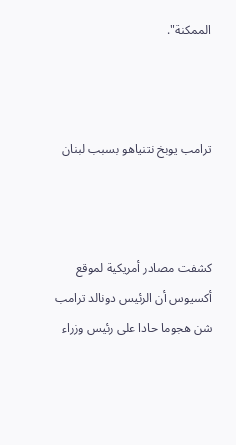الممكنة".



ترامب يوبخ نتنياهو بسبب لبنان



كشفت مصادر أمريكية لموقع أكسيوس أن الرئيس دونالد ترامب شن هجوما حادا على رئيس وزراء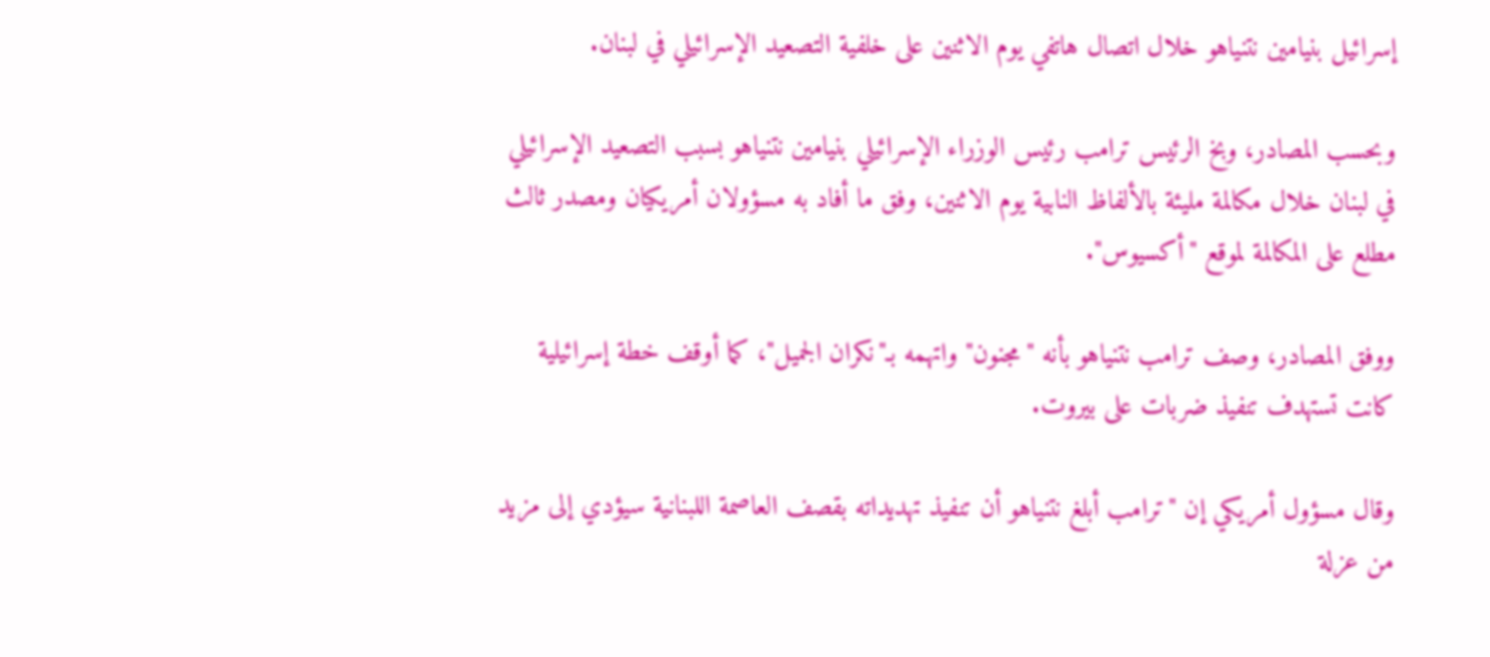إسرائيل بنيامين نتنياهو خلال اتصال هاتفي يوم الاثنين على خلفية التصعيد الإسرائيلي في لبنان.

وبحسب المصادر، وبخ الرئيس ترامب رئيس الوزراء الإسرائيلي بنيامين نتنياهو بسبب التصعيد الإسرائيلي في لبنان خلال مكالمة مليئة بالألفاظ النابية يوم الاثنين، وفق ما أفاد به مسؤولان أمريكيان ومصدر ثالث مطلع على المكالمة لموقع "أكسيوس".

ووفق المصادر، وصف ترامب نتنياهو بأنه "مجنون" واتهمه بـ"نكران الجميل"، كما أوقف خطة إسرائيلية كانت تستهدف تنفيذ ضربات على بيروت.

وقال مسؤول أمريكي إن "ترامب أبلغ نتنياهو أن تنفيذ تهديداته بقصف العاصمة اللبنانية سيؤدي إلى مزيد من عزلة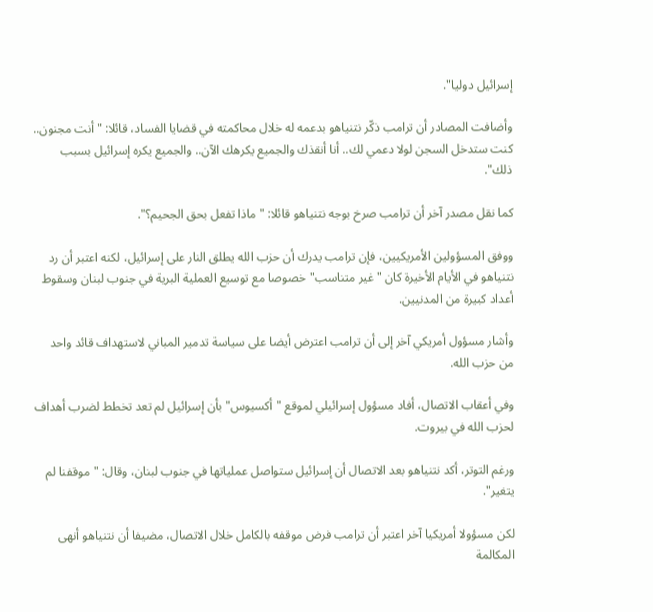إسرائيل دوليا".

وأضافت المصادر أن ترامب ذكّر نتنياهو بدعمه له خلال محاكمته في قضايا الفساد، قائلا: "أنت مجنون.. كنت ستدخل السجن لولا دعمي لك.. أنا أنقذك والجميع يكرهك الآن.. والجميع يكره إسرائيل بسبب ذلك".

كما نقل مصدر آخر أن ترامب صرخ بوجه نتنياهو قائلا: "ماذا تفعل بحق الجحيم؟".

ووفق المسؤولين الأمريكيين، فإن ترامب يدرك أن حزب الله يطلق النار على إسرائيل، لكنه اعتبر أن رد نتنياهو في الأيام الأخيرة كان "غير متناسب" خصوصا مع توسيع العملية البرية في جنوب لبنان وسقوط أعداد كبيرة من المدنيين.

وأشار مسؤول أمريكي آخر إلى أن ترامب اعترض أيضا على سياسة تدمير المباني لاستهداف قائد واحد من حزب الله.

وفي أعقاب الاتصال، أفاد مسؤول إسرائيلي لموقع "أكسيوس" بأن إسرائيل لم تعد تخطط لضرب أهداف لحزب الله في بيروت.

ورغم التوتر، أكد نتنياهو بعد الاتصال أن إسرائيل ستواصل عملياتها في جنوب لبنان، وقال: "موقفنا لم يتغير".

لكن مسؤولا أمريكيا آخر اعتبر أن ترامب فرض موقفه بالكامل خلال الاتصال، مضيفا أن نتنياهو أنهى المكالمة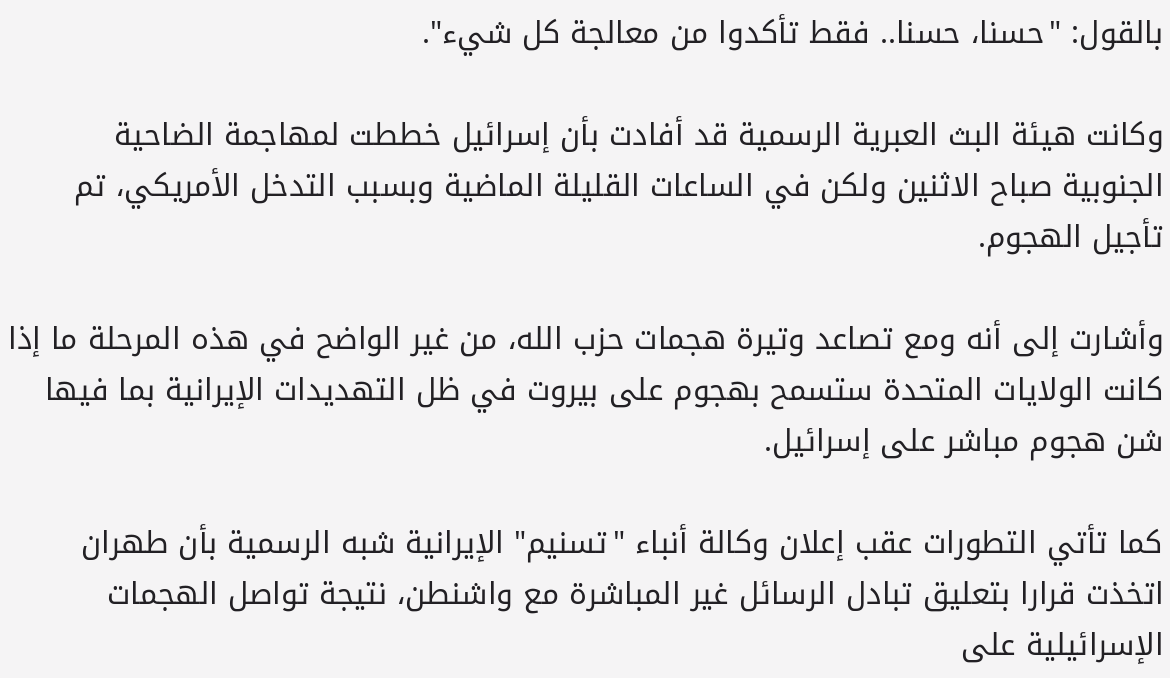بالقول: "حسنا، حسنا.. فقط تأكدوا من معالجة كل شيء".

وكانت هيئة البث العبرية الرسمية قد أفادت بأن إسرائيل خططت لمهاجمة الضاحية الجنوبية صباح الاثنين ولكن في الساعات القليلة الماضية وبسبب التدخل الأمريكي، تم تأجيل الهجوم.

وأشارت إلى أنه ومع تصاعد وتيرة هجمات حزب الله، من غير الواضح في هذه المرحلة ما إذا كانت الولايات المتحدة ستسمح بهجوم على بيروت في ظل التهديدات الإيرانية بما فيها شن هجوم مباشر على إسرائيل.

كما تأتي التطورات عقب إعلان وكالة أنباء "تسنيم" الإيرانية شبه الرسمية بأن طهران اتخذت قرارا بتعليق تبادل الرسائل غير المباشرة مع واشنطن، نتيجة تواصل الهجمات الإسرائيلية على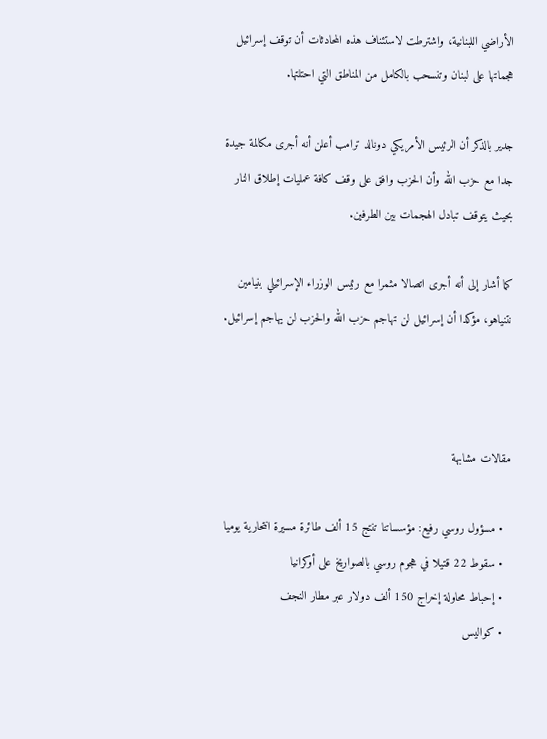الأراضي اللبنانية، واشترطت لاستئناف هذه المحادثات أن توقف إسرائيل هجماتها على لبنان وتنسحب بالكامل من المناطق التي احتلتها.

جدير بالذكر أن الرئيس الأمريكي دونالد ترامب أعلن أنه أجرى مكالمة جيدة جدا مع حزب الله وأن الحزب وافق على وقف كافة عمليات إطلاق النار بحيث يتوقف تبادل الهجمات بين الطرفين.

كما أشار إلى أنه أجرى اتصالا مثمرا مع رئيس الوزراء الإسرائيلي بنيامين نتنياهو، مؤكدا أن إسرائيل لن تهاجم حزب الله والحزب لن يهاجم إسرائيل.



مقالات مشابهة

  • مسؤول روسي رفيع: مؤسساتنا تنتج 15 ألف طائرة مسيرة انتحارية يوميا
  • سقوط 22 قتيلا في هجوم روسي بالصواريخ على أوكرانيا
  • إحباط محاولة إخراج 150 ألف دولار عبر مطار النجف
  • كواليس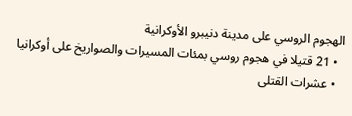الهجوم الروسي على مدينة دنيبرو الأوكرانية
  • 21 قتيلا في هجوم روسي بمئات المسيرات والصواريخ على أوكرانيا
  • عشرات القتلى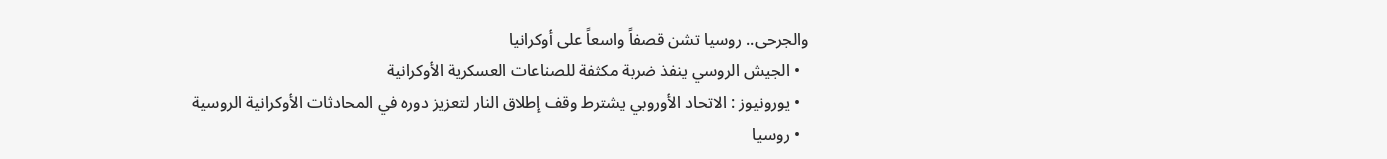والجرحى.. روسيا تشن قصفاً واسعاً على أوكرانيا
  • الجيش الروسي ينفذ ضربة مكثفة للصناعات العسكرية الأوكرانية
  • يورونيوز : الاتحاد الأوروبي يشترط وقف إطلاق النار لتعزيز دوره في المحادثات الأوكرانية الروسية
  • روسيا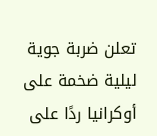تعلن ضربة جوية ليلية ضخمة على أوكرانيا ردًا على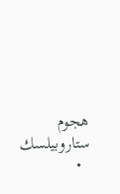هجوم ستاروبيلسك
  •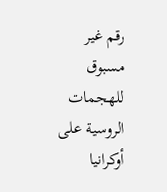رقم غير مسبوق للهجمات الروسية على أوكرانيا